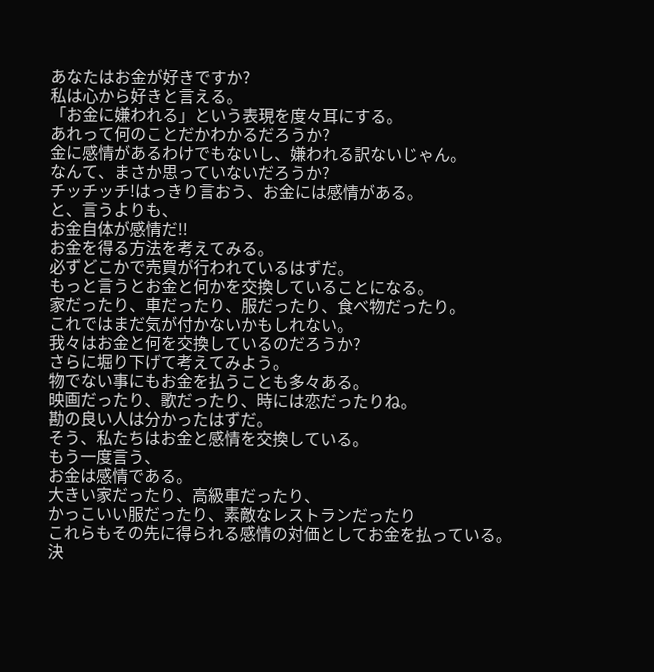あなたはお金が好きですか?
私は心から好きと言える。
「お金に嫌われる」という表現を度々耳にする。
あれって何のことだかわかるだろうか?
金に感情があるわけでもないし、嫌われる訳ないじゃん。
なんて、まさか思っていないだろうか?
チッチッチ!はっきり言おう、お金には感情がある。
と、言うよりも、
お金自体が感情だ!!
お金を得る方法を考えてみる。
必ずどこかで売買が行われているはずだ。
もっと言うとお金と何かを交換していることになる。
家だったり、車だったり、服だったり、食べ物だったり。
これではまだ気が付かないかもしれない。
我々はお金と何を交換しているのだろうか?
さらに堀り下げて考えてみよう。
物でない事にもお金を払うことも多々ある。
映画だったり、歌だったり、時には恋だったりね。
勘の良い人は分かったはずだ。
そう、私たちはお金と感情を交換している。
もう一度言う、
お金は感情である。
大きい家だったり、高級車だったり、
かっこいい服だったり、素敵なレストランだったり
これらもその先に得られる感情の対価としてお金を払っている。
決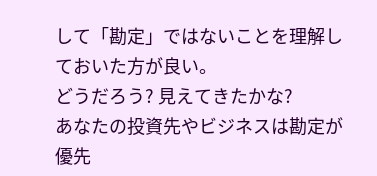して「勘定」ではないことを理解しておいた方が良い。
どうだろう? 見えてきたかな?
あなたの投資先やビジネスは勘定が優先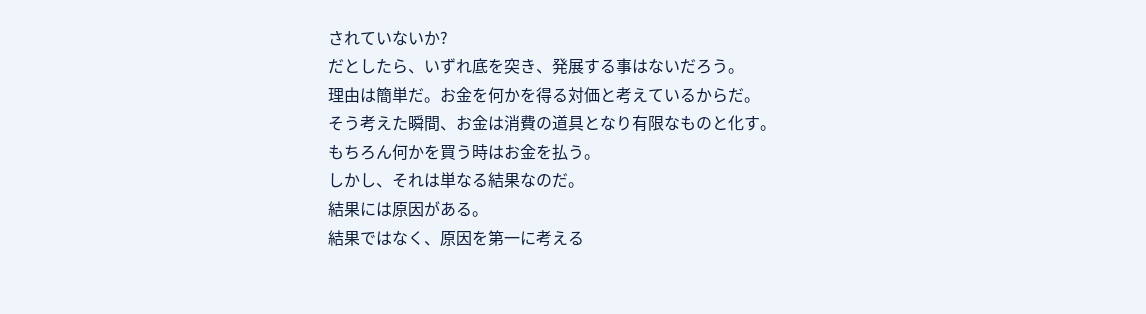されていないか?
だとしたら、いずれ底を突き、発展する事はないだろう。
理由は簡単だ。お金を何かを得る対価と考えているからだ。
そう考えた瞬間、お金は消費の道具となり有限なものと化す。
もちろん何かを買う時はお金を払う。
しかし、それは単なる結果なのだ。
結果には原因がある。
結果ではなく、原因を第一に考える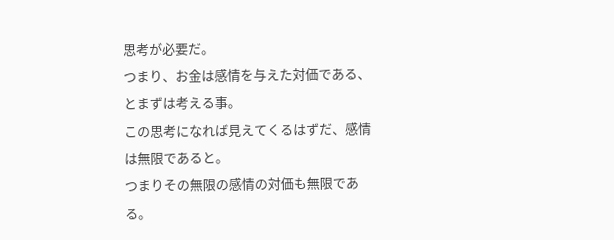思考が必要だ。
つまり、お金は感情を与えた対価である、とまずは考える事。
この思考になれば見えてくるはずだ、感情は無限であると。
つまりその無限の感情の対価も無限である。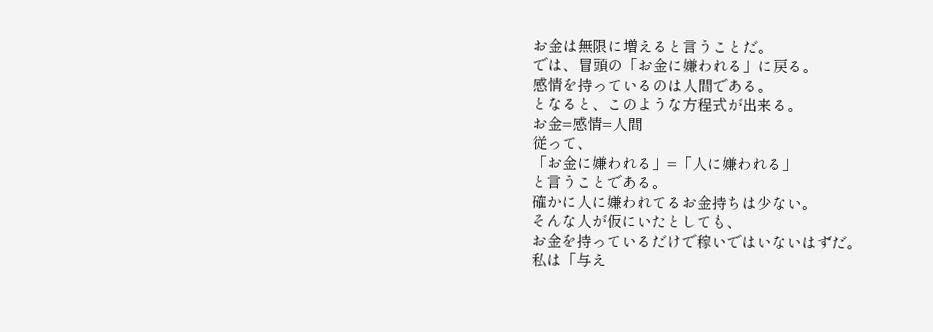お金は無限に増えると言うことだ。
では、冒頭の「お金に嫌われる」に戻る。
感情を持っているのは人間である。
となると、このような方程式が出来る。
お金=感情=人間
従って、
「お金に嫌われる」=「人に嫌われる」
と言うことである。
確かに人に嫌われてるお金持ちは少ない。
そんな人が仮にいたとしても、
お金を持っているだけで稼いではいないはずだ。
私は「与え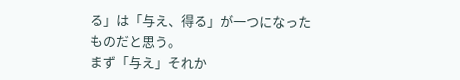る」は「与え、得る」が一つになったものだと思う。
まず「与え」それか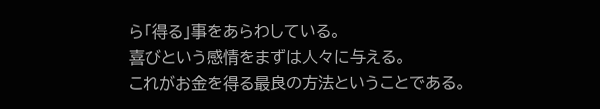ら「得る」事をあらわしている。
喜びという感情をまずは人々に与える。
これがお金を得る最良の方法ということである。